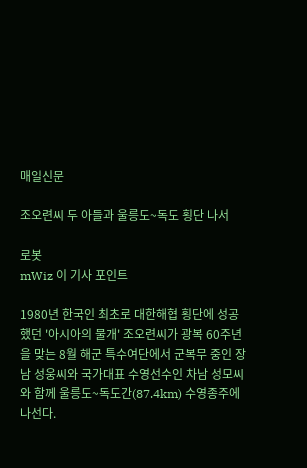매일신문

조오련씨 두 아들과 울릉도~독도 횡단 나서

로봇
mWiz 이 기사 포인트

1980년 한국인 최초로 대한해협 횡단에 성공했던 '아시아의 물개' 조오련씨가 광복 60주년을 맞는 8월 해군 특수여단에서 군복무 중인 장남 성웅씨와 국가대표 수영선수인 차남 성모씨와 함께 울릉도~독도간(87.4km) 수영종주에 나선다.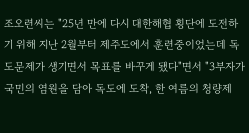조오련씨는 "25년 만에 다시 대한해협 횡단에 도전하기 위해 지난 2월부터 제주도에서 훈련중이었는데 독도문제가 생기면서 목표를 바꾸게 됐다"면서 "3부자가 국민의 염원을 담아 독도에 도착, 한 여름의 청량제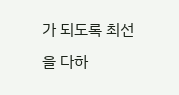가 되도록 최선을 다하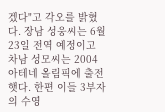겠다"고 각오를 밝혔다. 장남 성웅씨는 6월 23일 전역 예정이고 차남 성모씨는 2004 아테네 올림픽에 출전햇다. 한편 이들 3부자의 수영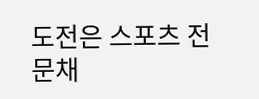도전은 스포츠 전문채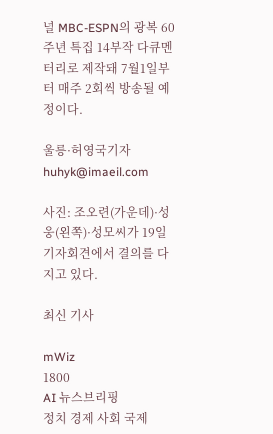널 MBC-ESPN의 광복 60주년 특집 14부작 다큐멘터리로 제작돼 7월1일부터 매주 2회씩 방송될 예정이다.

울릉·허영국기자 huhyk@imaeil.com

사진: 조오련(가운데)·성웅(왼쪽)·성모씨가 19일 기자회견에서 결의를 다지고 있다.

최신 기사

mWiz
1800
AI 뉴스브리핑
정치 경제 사회 국제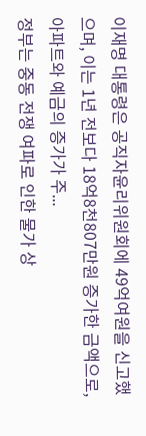이재명 대통령은 공직자윤리위원회에 49억여원을 신고했으며, 이는 1년 전보다 18억8천807만원 증가한 금액으로, 아파트와 예금의 증가가 주...
정부는 중동 전쟁 여파로 인한 물가 상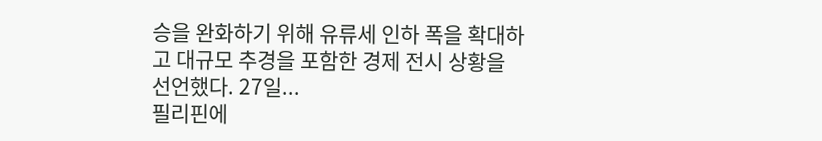승을 완화하기 위해 유류세 인하 폭을 확대하고 대규모 추경을 포함한 경제 전시 상황을 선언했다. 27일...
필리핀에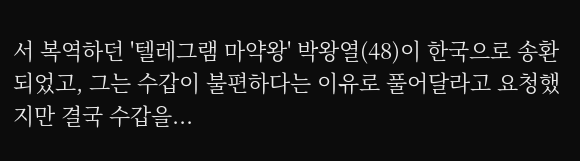서 복역하던 '텔레그램 마약왕' 박왕열(48)이 한국으로 송환되었고, 그는 수갑이 불편하다는 이유로 풀어달라고 요청했지만 결국 수갑을...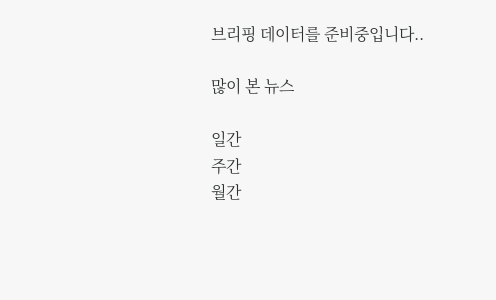브리핑 데이터를 준비중입니다..

많이 본 뉴스

일간
주간
월간